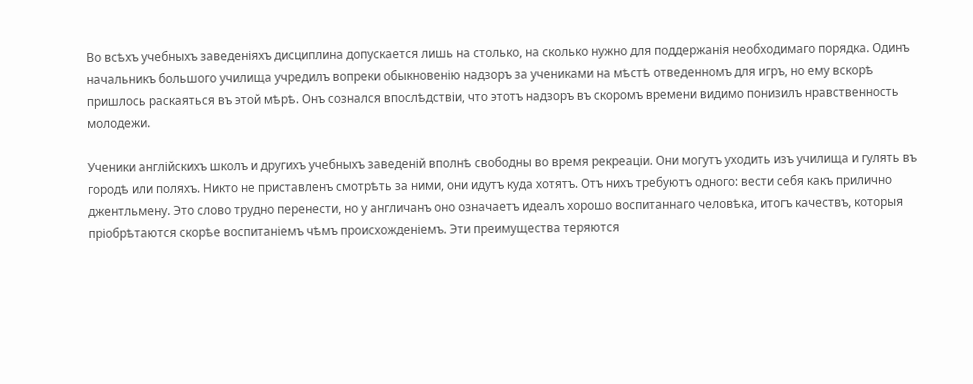Во всѣхъ учебныхъ заведеніяхъ дисциплина допускается лишь на столько, на сколько нужно для поддержанія необходимаго порядка. Одинъ начальникъ большого училища учредилъ вопреки обыкновенію надзоръ за учениками на мѣстѣ отведенномъ для игръ, но ему вскорѣ пришлось раскаяться въ этой мѣрѣ. Онъ сознался впослѣдствіи, что этотъ надзоръ въ скоромъ времени видимо понизилъ нравственность молодежи.

Ученики англійскихъ школъ и другихъ учебныхъ заведеній вполнѣ свободны во время рекреаціи. Они могутъ уходить изъ училища и гулять въ городѣ или поляхъ. Никто не приставленъ смотрѣть за ними, они идутъ куда хотятъ. Отъ нихъ требуютъ одного: вести себя какъ прилично джентльмену. Это слово трудно перенести, но у англичанъ оно означаетъ идеалъ хорошо воспитаннаго человѣка, итогъ качествъ, которыя пріобрѣтаются скорѣе воспитаніемъ чѣмъ происхожденіемъ. Эти преимущества теряются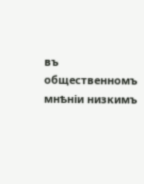въ общественномъ мнѣніи низкимъ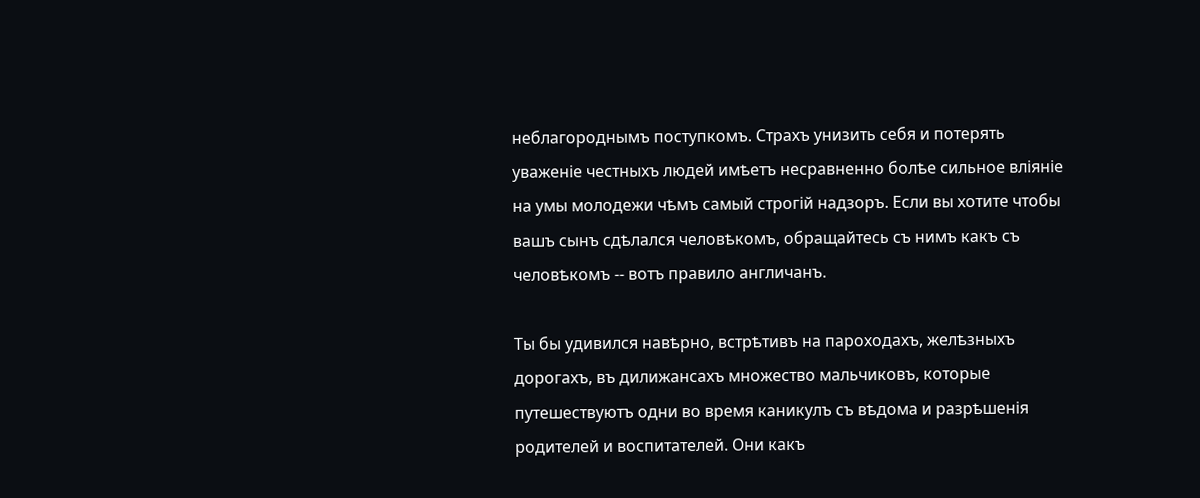неблагороднымъ поступкомъ. Страхъ унизить себя и потерять уваженіе честныхъ людей имѣетъ несравненно болѣе сильное вліяніе на умы молодежи чѣмъ самый строгій надзоръ. Если вы хотите чтобы вашъ сынъ сдѣлался человѣкомъ, обращайтесь съ нимъ какъ съ человѣкомъ -- вотъ правило англичанъ.

Ты бы удивился навѣрно, встрѣтивъ на пароходахъ, желѣзныхъ дорогахъ, въ дилижансахъ множество мальчиковъ, которые путешествуютъ одни во время каникулъ съ вѣдома и разрѣшенія родителей и воспитателей. Они какъ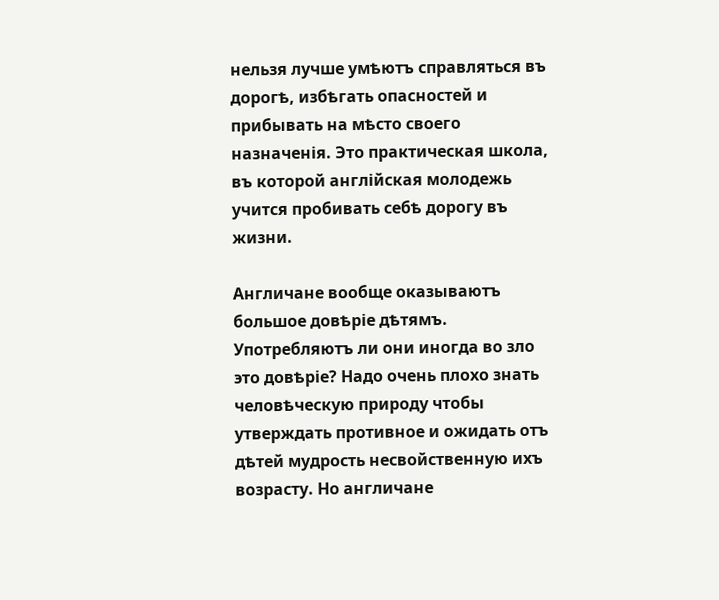нельзя лучше умѣютъ справляться въ дорогѣ, избѣгать опасностей и прибывать на мѣсто своего назначенія. Это практическая школа, въ которой англійская молодежь учится пробивать себѣ дорогу въ жизни.

Англичане вообще оказываютъ большое довѣріе дѣтямъ. Употребляютъ ли они иногда во зло это довѣріе? Надо очень плохо знать человѣческую природу чтобы утверждать противное и ожидать отъ дѣтей мудрость несвойственную ихъ возрасту. Но англичане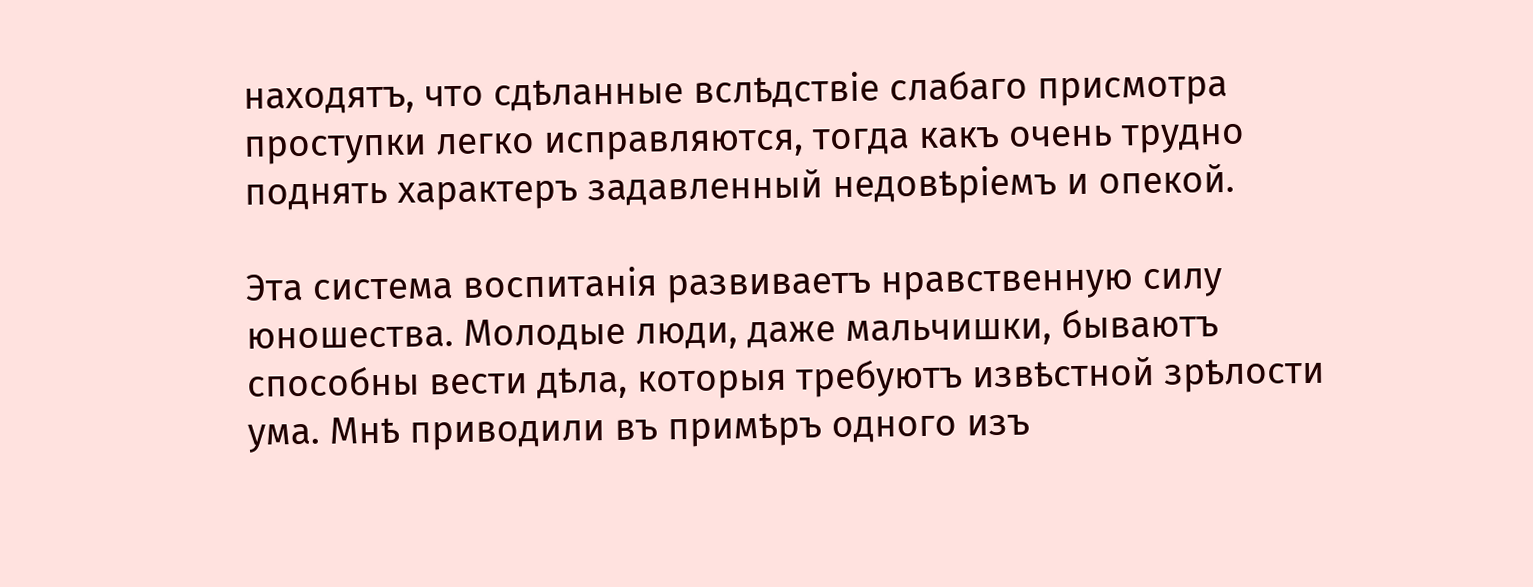находятъ, что сдѣланные вслѣдствіе слабаго присмотра проступки легко исправляются, тогда какъ очень трудно поднять характеръ задавленный недовѣріемъ и опекой.

Эта система воспитанія развиваетъ нравственную силу юношества. Молодые люди, даже мальчишки, бываютъ способны вести дѣла, которыя требуютъ извѣстной зрѣлости ума. Мнѣ приводили въ примѣръ одного изъ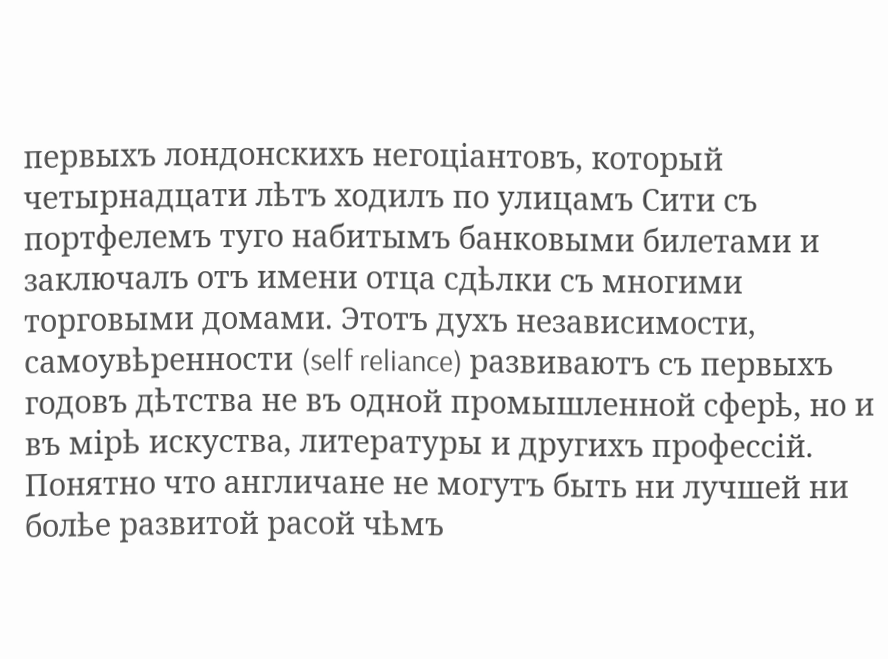первыхъ лондонскихъ негоціантовъ, который четырнадцати лѣтъ ходилъ по улицамъ Сити съ портфелемъ туго набитымъ банковыми билетами и заключалъ отъ имени отца сдѣлки съ многими торговыми домами. Этотъ духъ независимости, самоувѣренности (self reliance) развиваютъ съ первыхъ годовъ дѣтства не въ одной промышленной сферѣ, но и въ мірѣ искуства, литературы и другихъ профессій. Понятно что англичане не могутъ быть ни лучшей ни болѣе развитой расой чѣмъ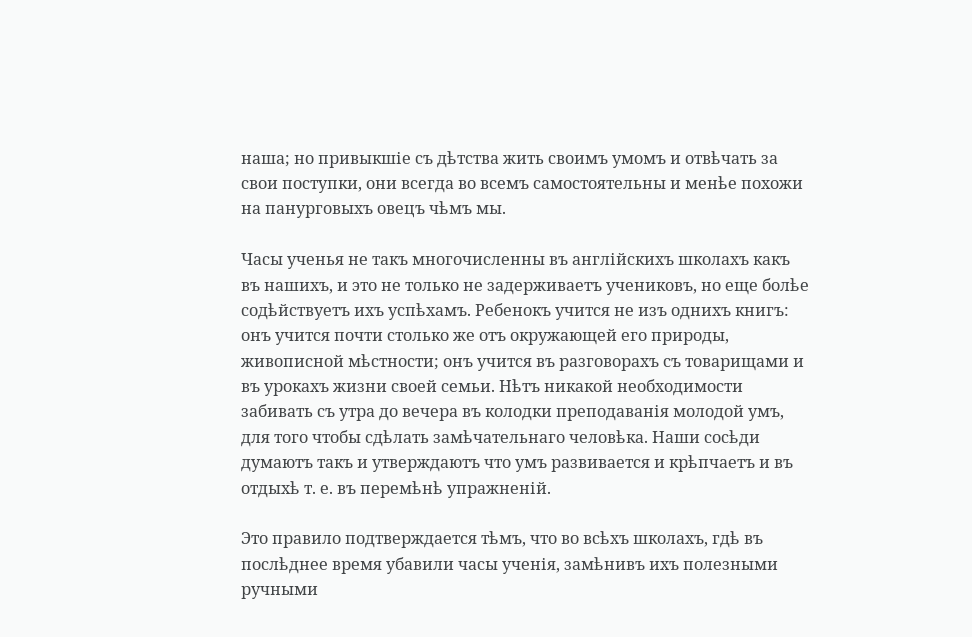наша; но привыкшіе съ дѣтства жить своимъ умомъ и отвѣчать за свои поступки, они всегда во всемъ самостоятельны и менѣе похожи на панурговыхъ овецъ чѣмъ мы.

Часы ученья не такъ многочисленны въ англійскихъ школахъ какъ въ нашихъ, и это не только не задерживаетъ учениковъ, но еще болѣе содѣйствуетъ ихъ успѣхамъ. Ребенокъ учится не изъ однихъ книгъ: онъ учится почти столько же отъ окружающей его природы, живописной мѣстности; онъ учится въ разговорахъ съ товарищами и въ урокахъ жизни своей семьи. Нѣтъ никакой необходимости забивать съ утра до вечера въ колодки преподаванія молодой умъ, для того чтобы сдѣлать замѣчательнаго человѣка. Наши сосѣди думаютъ такъ и утверждаютъ что умъ развивается и крѣпчаетъ и въ отдыхѣ т. е. въ перемѣнѣ упражненій.

Это правило подтверждается тѣмъ, что во всѣхъ школахъ, гдѣ въ послѣднее время убавили часы ученія, замѣнивъ ихъ полезными ручными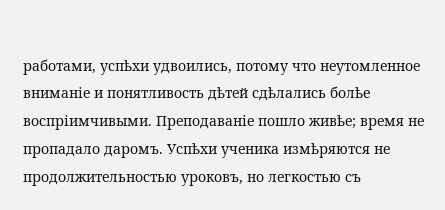работами, успѣхи удвоились, потому что неутомленное вниманіе и понятливость дѣтей сдѣлались болѣе воспріимчивыми. Преподаваніе пошло живѣе; время не пропадало даромъ. Успѣхи ученика измѣряются не продолжительностью уроковъ, но легкостью съ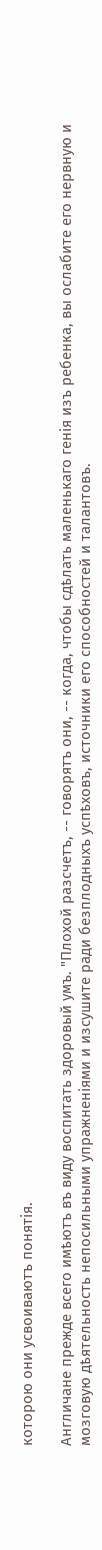которою они усвоиваютъ понятія.

Англичане прежде всего имѣютъ въ виду воспитать здоровый умъ. "Плохой разсчетъ, -- говорятъ они, -- когда, чтобы сдѣлать маленькаго генія изъ ребенка, вы ослабите его нервную и мозговую дѣятельность непосильными упражненіями и изсушите ради безплодныхъ успѣховъ, источники его способностей и талантовъ.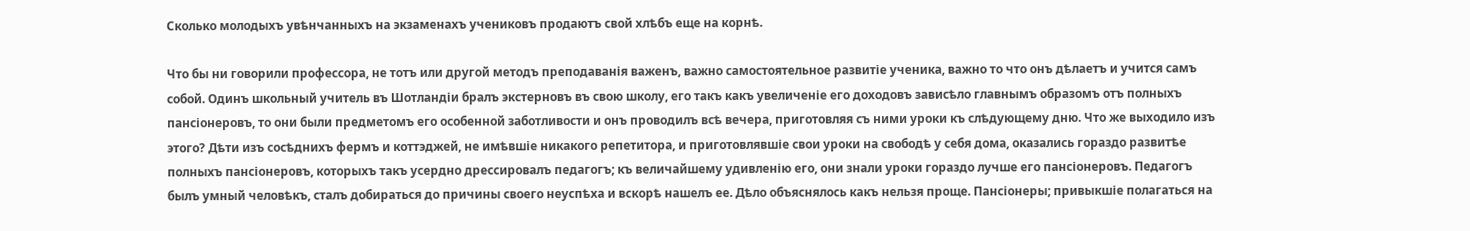Сколько молодыхъ увѣнчанныхъ на экзаменахъ учениковъ продаютъ свой хлѣбъ еще на корнѣ.

Что бы ни говорили профессора, не тотъ или другой методъ преподаванія важенъ, важно самостоятельное развитіе ученика, важно то что онъ дѣлаетъ и учится самъ собой. Одинъ школьный учитель въ Шотландіи бралъ экстерновъ въ свою школу, его такъ какъ увеличеніе его доходовъ зависѣло главнымъ образомъ отъ полныхъ пансіонеровъ, то они были предметомъ его особенной заботливости и онъ проводилъ всѣ вечера, приготовляя съ ними уроки къ слѣдующему дню. Что же выходило изъ этого? Дѣти изъ сосѣднихъ фермъ и коттэджей, не имѣвшіе никакого репетитора, и приготовлявшіе свои уроки на свободѣ у себя дома, оказались гораздо развитѣе полныхъ пансіонеровъ, которыхъ такъ усердно дрессировалъ педагогъ; къ величайшему удивленію его, они знали уроки гораздо лучше его пансіонеровъ. Педагогъ былъ умный человѣкъ, сталъ добираться до причины своего неуспѣха и вскорѣ нашелъ ее. Дѣло объяснялось какъ нельзя проще. Пансіонеры; привыкшіе полагаться на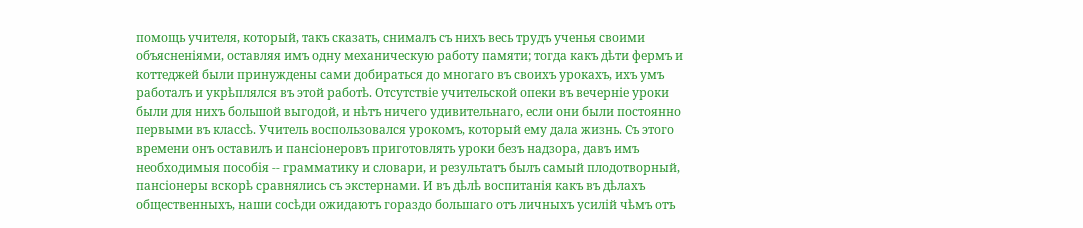помощь учителя, который, такъ сказать, снималъ съ нихъ весь трудъ ученья своими объясненіями, оставляя имъ одну механическую работу памяти; тогда какъ дѣти фермъ и коттеджей были принуждены сами добираться до многаго въ своихъ урокахъ, ихъ умъ работалъ и укрѣплялся въ этой работѣ. Отсутствіе учительской опеки въ вечерніе уроки были для нихъ большой выгодой, и нѣтъ ничего удивительнаго, если они были постоянно первыми въ классѣ. Учитель воспользовался урокомъ, который ему дала жизнь. Съ этого времени онъ оставилъ и пансіонеровъ приготовлять уроки безъ надзора, давъ имъ необходимыя пособія -- грамматику и словари, и результатъ былъ самый плодотворный, пансіонеры вскорѣ сравнялись съ экстернами. И въ дѣлѣ воспитанія какъ въ дѣлахъ общественныхъ, наши сосѣди ожидаютъ гораздо большаго отъ личныхъ усилій чѣмъ отъ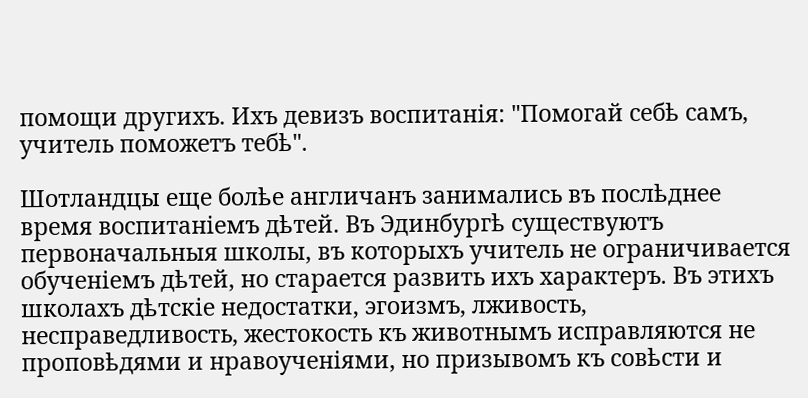помощи другихъ. Ихъ девизъ воспитанія: "Помогай себѣ самъ, учитель поможетъ тебѣ".

Шотландцы еще болѣе англичанъ занимались въ послѣднее время воспитаніемъ дѣтей. Въ Эдинбургѣ существуютъ первоначальныя школы, въ которыхъ учитель не ограничивается обученіемъ дѣтей, но старается развить ихъ характеръ. Въ этихъ школахъ дѣтскіе недостатки, эгоизмъ, лживость, несправедливость, жестокость къ животнымъ исправляются не проповѣдями и нравоученіями, но призывомъ къ совѣсти и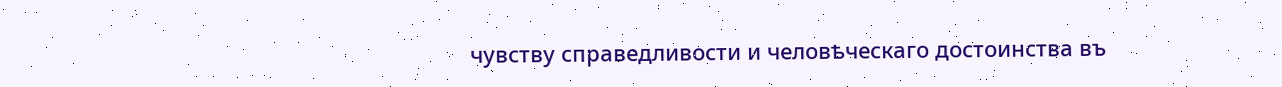чувству справедливости и человѣческаго достоинства въ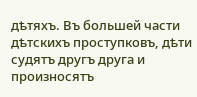дѣтяхъ. Въ большей части дѣтскихъ проступковъ, дѣти судятъ другъ друга и произносятъ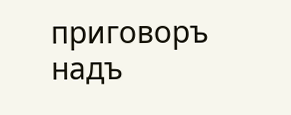приговоръ надъ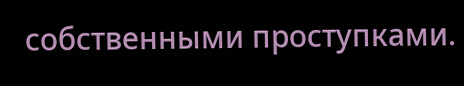собственными проступками.